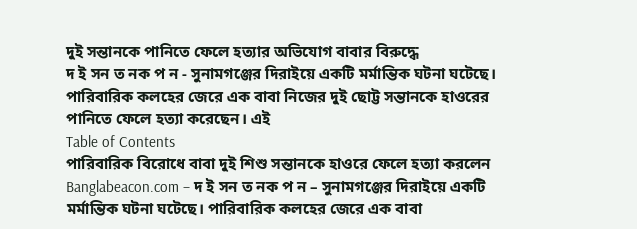দুই সন্তানকে পানিতে ফেলে হত্যার অভিযোগ বাবার বিরুদ্ধে
দ ই সন ত নক প ন - সুনামগঞ্জের দিরাইয়ে একটি মর্মান্তিক ঘটনা ঘটেছে। পারিবারিক কলহের জেরে এক বাবা নিজের দুই ছোট্ট সন্তানকে হাওরের পানিতে ফেলে হত্যা করেছেন। এই
Table of Contents
পারিবারিক বিরোধে বাবা দুই শিশু সন্তানকে হাওরে ফেলে হত্যা করলেন
Banglabeacon.com – দ ই সন ত নক প ন – সুনামগঞ্জের দিরাইয়ে একটি মর্মান্তিক ঘটনা ঘটেছে। পারিবারিক কলহের জেরে এক বাবা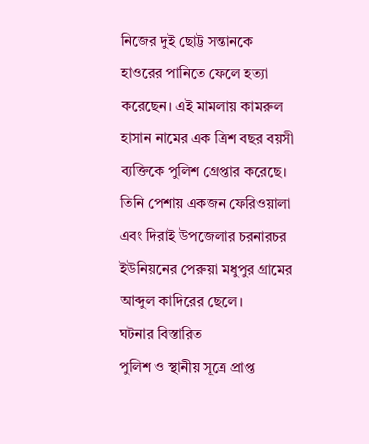নিজের দুই ছোট্ট সন্তানকে হাওরের পানিতে ফেলে হত্যা করেছেন। এই মামলায় কামরুল হাসান নামের এক ত্রিশ বছর বয়সী ব্যক্তিকে পুলিশ গ্রেপ্তার করেছে। তিনি পেশায় একজন ফেরিওয়ালা এবং দিরাই উপজেলার চরনারচর ইউনিয়নের পেরুয়া মধুপুর গ্রামের আব্দুল কাদিরের ছেলে।
ঘটনার বিস্তারিত
পুলিশ ও স্থানীয় সূত্রে প্রাপ্ত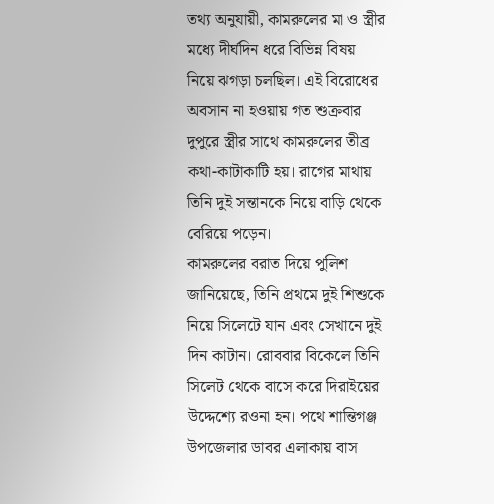তথ্য অনুযায়ী, কামরুলের মা ও স্ত্রীর মধ্যে দীর্ঘদিন ধরে বিভিন্ন বিষয় নিয়ে ঝগড়া চলছিল। এই বিরোধের অবসান না হওয়ায় গত শুক্রবার দুপুরে স্ত্রীর সাথে কামরুলের তীব্র কথা-কাটাকাটি হয়। রাগের মাথায় তিনি দুই সন্তানকে নিয়ে বাড়ি থেকে বেরিয়ে পড়েন।
কামরুলের বরাত দিয়ে পুলিশ জানিয়েছে, তিনি প্রথমে দুই শিশুকে নিয়ে সিলেটে যান এবং সেখানে দুই দিন কাটান। রোববার বিকেলে তিনি সিলেট থেকে বাসে করে দিরাইয়ের উদ্দেশ্যে রওনা হন। পথে শান্তিগঞ্জ উপজেলার ডাবর এলাকায় বাস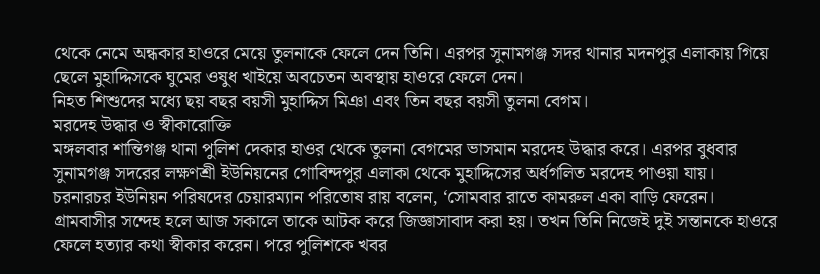থেকে নেমে অন্ধকার হাওরে মেয়ে তুলনাকে ফেলে দেন তিনি। এরপর সুনামগঞ্জ সদর থানার মদনপুর এলাকায় গিয়ে ছেলে মুহাদ্দিসকে ঘুমের ওষুধ খাইয়ে অবচেতন অবস্থায় হাওরে ফেলে দেন।
নিহত শিশুদের মধ্যে ছয় বছর বয়সী মুহাদ্দিস মিঞা এবং তিন বছর বয়সী তুলনা বেগম।
মরদেহ উদ্ধার ও স্বীকারোক্তি
মঙ্গলবার শান্তিগঞ্জ থানা পুলিশ দেকার হাওর থেকে তুলনা বেগমের ভাসমান মরদেহ উদ্ধার করে। এরপর বুধবার সুনামগঞ্জ সদরের লক্ষণশ্রী ইউনিয়নের গোবিন্দপুর এলাকা থেকে মুহাদ্দিসের অর্ধগলিত মরদেহ পাওয়া যায়।
চরনারচর ইউনিয়ন পরিষদের চেয়ারম্যান পরিতোষ রায় বলেন, ‘সোমবার রাতে কামরুল একা বাড়ি ফেরেন। গ্রামবাসীর সন্দেহ হলে আজ সকালে তাকে আটক করে জিজ্ঞাসাবাদ করা হয়। তখন তিনি নিজেই দুই সন্তানকে হাওরে ফেলে হত্যার কথা স্বীকার করেন। পরে পুলিশকে খবর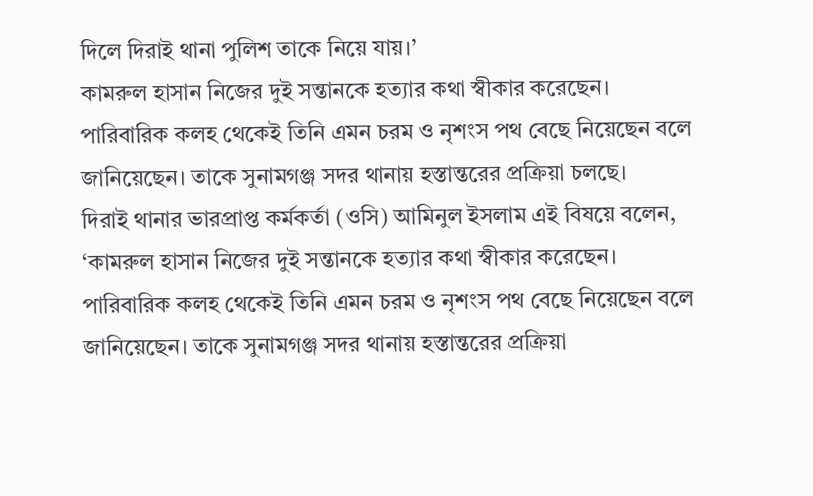দিলে দিরাই থানা পুলিশ তাকে নিয়ে যায়।’
কামরুল হাসান নিজের দুই সন্তানকে হত্যার কথা স্বীকার করেছেন। পারিবারিক কলহ থেকেই তিনি এমন চরম ও নৃশংস পথ বেছে নিয়েছেন বলে জানিয়েছেন। তাকে সুনামগঞ্জ সদর থানায় হস্তান্তরের প্রক্রিয়া চলছে।
দিরাই থানার ভারপ্রাপ্ত কর্মকর্তা (ওসি) আমিনুল ইসলাম এই বিষয়ে বলেন, ‘কামরুল হাসান নিজের দুই সন্তানকে হত্যার কথা স্বীকার করেছেন। পারিবারিক কলহ থেকেই তিনি এমন চরম ও নৃশংস পথ বেছে নিয়েছেন বলে জানিয়েছেন। তাকে সুনামগঞ্জ সদর থানায় হস্তান্তরের প্রক্রিয়া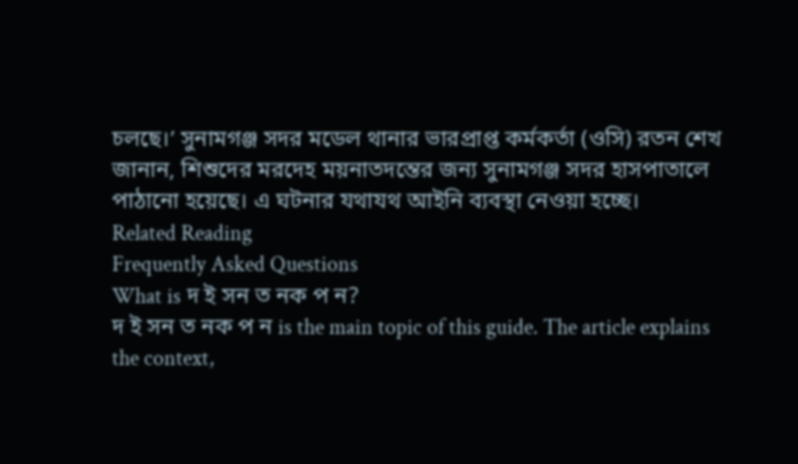চলছে।’ সুনামগঞ্জ সদর মডেল থানার ভারপ্রাপ্ত কর্মকর্তা (ওসি) রতন শেখ জানান, শিশুদের মরদেহ ময়নাতদন্তের জন্য সুনামগঞ্জ সদর হাসপাতালে পাঠানো হয়েছে। এ ঘটনার যথাযথ আইনি ব্যবস্থা নেওয়া হচ্ছে।
Related Reading
Frequently Asked Questions
What is দ ই সন ত নক প ন?
দ ই সন ত নক প ন is the main topic of this guide. The article explains the context,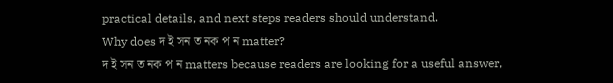practical details, and next steps readers should understand.
Why does দ ই সন ত নক প ন matter?
দ ই সন ত নক প ন matters because readers are looking for a useful answer,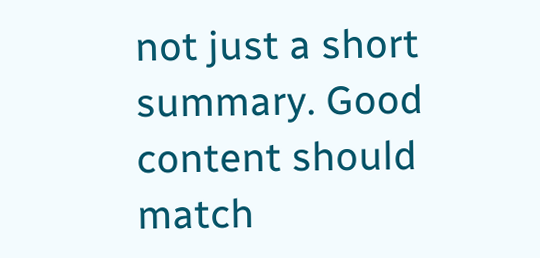not just a short summary. Good content should match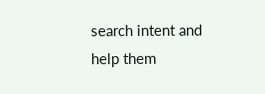search intent and help them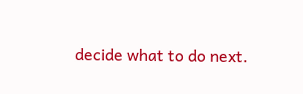decide what to do next.